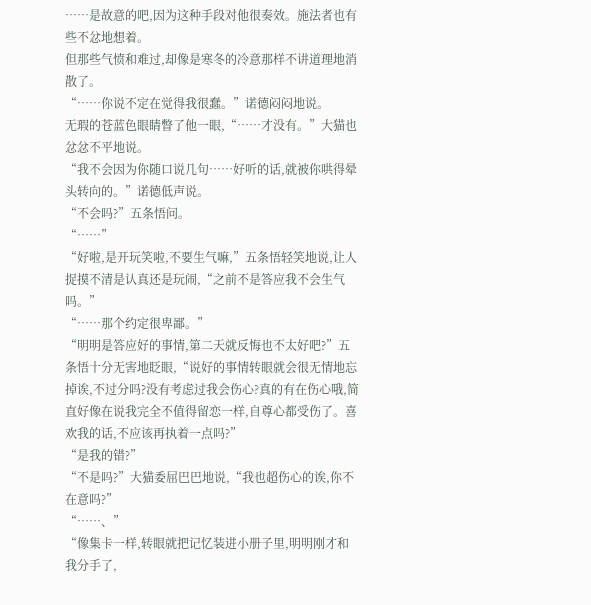……是故意的吧,因为这种手段对他很奏效。施法者也有些不忿地想着。
但那些气愤和难过,却像是寒冬的冷意那样不讲道理地消散了。
“……你说不定在觉得我很蠢。”诺德闷闷地说。
无瑕的苍蓝色眼睛瞥了他一眼,“……才没有。”大猫也忿忿不平地说。
“我不会因为你随口说几句……好听的话,就被你哄得晕头转向的。”诺德低声说。
“不会吗?”五条悟问。
“……”
“好啦,是开玩笑啦,不要生气嘛,”五条悟轻笑地说,让人捉摸不清是认真还是玩闹,“之前不是答应我不会生气吗。”
“……那个约定很卑鄙。”
“明明是答应好的事情,第二天就反悔也不太好吧?”五条悟十分无害地眨眼,“说好的事情转眼就会很无情地忘掉诶,不过分吗?没有考虑过我会伤心?真的有在伤心哦,简直好像在说我完全不值得留恋一样,自尊心都受伤了。喜欢我的话,不应该再执着一点吗?”
“是我的错?”
“不是吗?”大猫委屈巴巴地说,“我也超伤心的诶,你不在意吗?”
“……、”
“像集卡一样,转眼就把记忆装进小册子里,明明刚才和我分手了,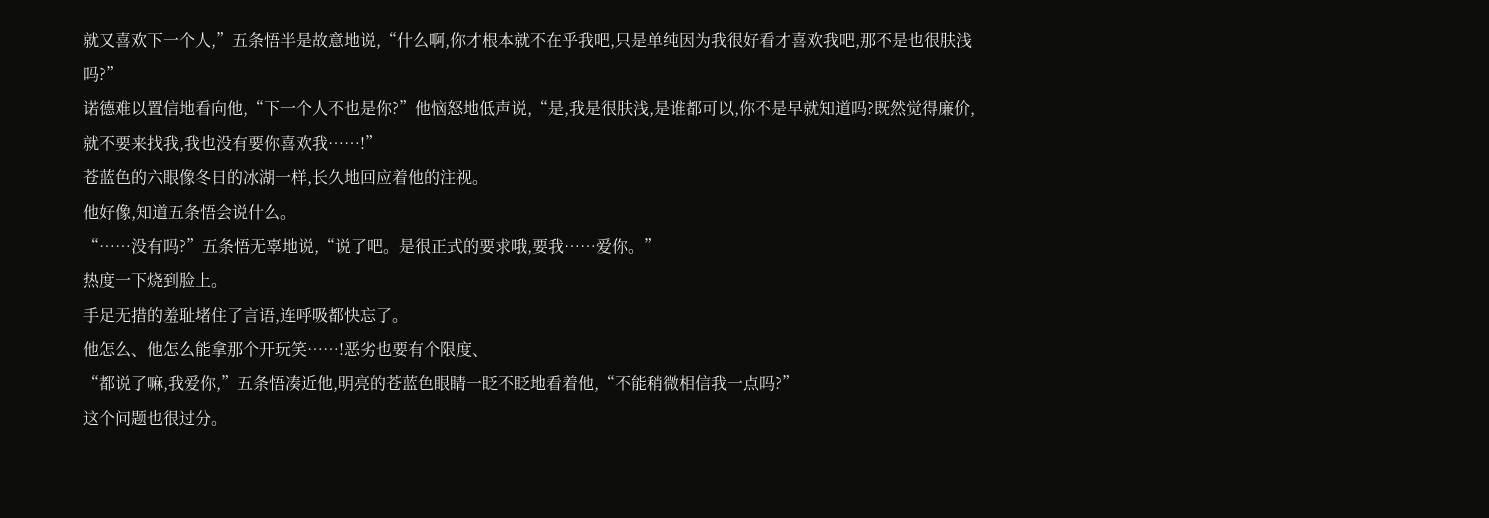就又喜欢下一个人,”五条悟半是故意地说,“什么啊,你才根本就不在乎我吧,只是单纯因为我很好看才喜欢我吧,那不是也很肤浅吗?”
诺德难以置信地看向他,“下一个人不也是你?”他恼怒地低声说,“是,我是很肤浅,是谁都可以,你不是早就知道吗?既然觉得廉价,就不要来找我,我也没有要你喜欢我……!”
苍蓝色的六眼像冬日的冰湖一样,长久地回应着他的注视。
他好像,知道五条悟会说什么。
“……没有吗?”五条悟无辜地说,“说了吧。是很正式的要求哦,要我……爱你。”
热度一下烧到脸上。
手足无措的羞耻堵住了言语,连呼吸都快忘了。
他怎么、他怎么能拿那个开玩笑……!恶劣也要有个限度、
“都说了嘛,我爱你,”五条悟凑近他,明亮的苍蓝色眼睛一眨不眨地看着他,“不能稍微相信我一点吗?”
这个问题也很过分。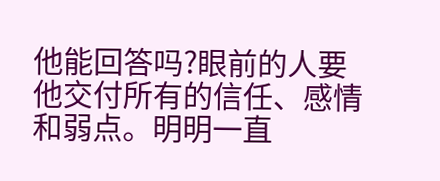他能回答吗?眼前的人要他交付所有的信任、感情和弱点。明明一直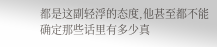都是这副轻浮的态度,他甚至都不能确定那些话里有多少真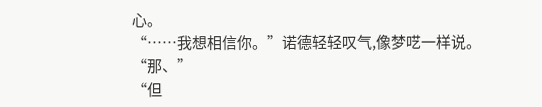心。
“……我想相信你。”诺德轻轻叹气,像梦呓一样说。
“那、”
“但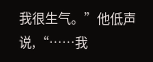我很生气。”他低声说,“……我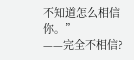不知道怎么相信你。”
——完全不相信?